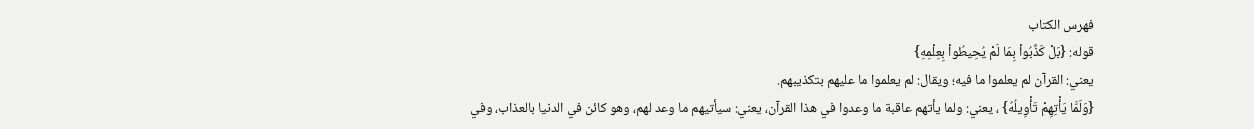فهرس الكتاب
قوله: {بَلْ كَذَّبُواْ بِمَا لَمْ يُحِيطُواْ بِعِلْمِهِ}
يعني: القرآن لم يعلموا ما فيه؛ ويقال: لم يعلموا ما عليهم بتكذيبهم.
{وَلَمَّا يَأْتِهِمْ تَأْوِيلُهُ} ، يعني: ولما يأتهم عاقبة ما وعدوا في هذا القرآن، يعني: سيأتيهم ما وعد لهم، وهو كائن في الدنيا بالعذاب، وفي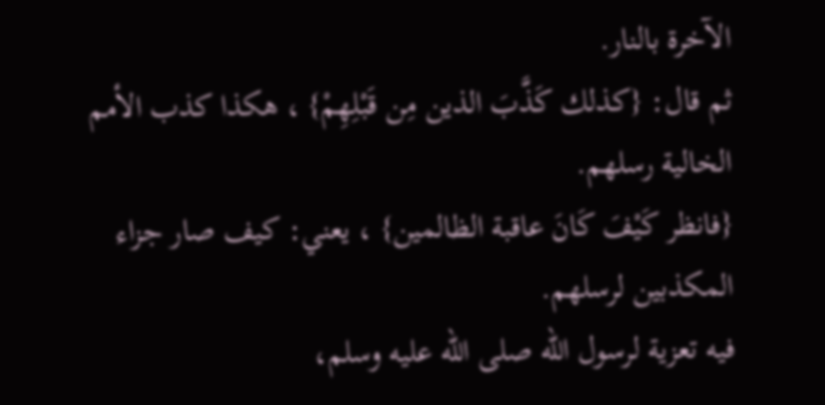الآخرة بالنار.
ثم قال: {كذلك كَذَّبَ الذين مِن قَبْلِهِمْ} ، هكذا كذب الأمم الخالية رسلهم.
{فانظر كَيْفَ كَانَ عاقبة الظالمين} ، يعني: كيف صار جزاء المكذبين لرسلهم.
فيه تعزية لرسول الله صلى الله عليه وسلم،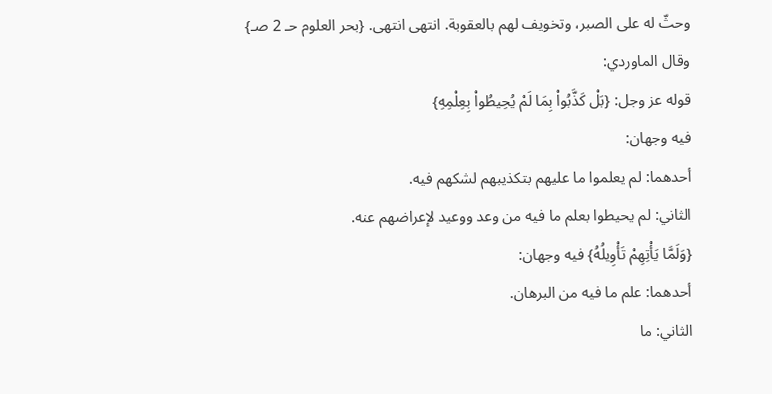وحثّ له على الصبر، وتخويف لهم بالعقوبة. انتهى انتهى. {بحر العلوم حـ 2 صـ}
وقال الماوردي:
قوله عز وجل: {بَلْ كَذَّبُواْ بِمَا لَمْ يُحِيطُواْ بِعِلْمِهِ}
فيه وجهان:
أحدهما: لم يعلموا ما عليهم بتكذيبهم لشكهم فيه.
الثاني: لم يحيطوا بعلم ما فيه من وعد ووعيد لإعراضهم عنه.
{وَلَمَّا يَأْتِهِمْ تَأْوِيلُهُ} فيه وجهان:
أحدهما: علم ما فيه من البرهان.
الثاني: ما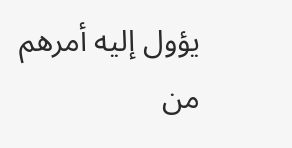يؤول إليه أمرهم من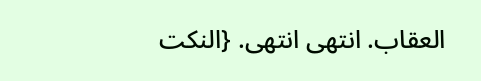العقاب. انتهى انتهى. {النكت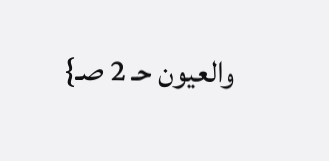والعيون حـ 2 صـ}